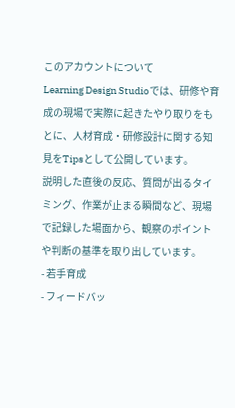このアカウントについて
Learning Design Studioでは、研修や育成の現場で実際に起きたやり取りをもとに、人材育成・研修設計に関する知見をTipsとして公開しています。
説明した直後の反応、質問が出るタイミング、作業が止まる瞬間など、現場で記録した場面から、観察のポイントや判断の基準を取り出しています。
- 若手育成
- フィードバッ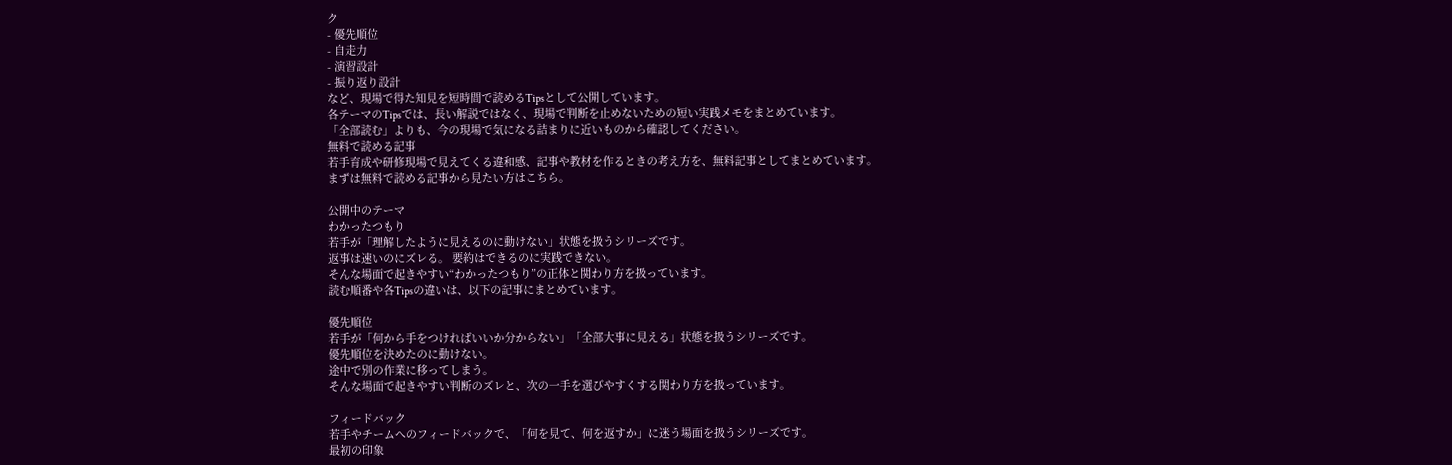ク
- 優先順位
- 自走力
- 演習設計
- 振り返り設計
など、現場で得た知見を短時間で読めるTipsとして公開しています。
各テーマのTipsでは、長い解説ではなく、現場で判断を止めないための短い実践メモをまとめています。
「全部読む」よりも、今の現場で気になる詰まりに近いものから確認してください。
無料で読める記事
若手育成や研修現場で見えてくる違和感、記事や教材を作るときの考え方を、無料記事としてまとめています。
まずは無料で読める記事から見たい方はこちら。

公開中のテーマ
わかったつもり
若手が「理解したように見えるのに動けない」状態を扱うシリーズです。
返事は速いのにズレる。 要約はできるのに実践できない。
そんな場面で起きやすい“わかったつもり”の正体と関わり方を扱っています。
読む順番や各Tipsの違いは、以下の記事にまとめています。

優先順位
若手が「何から手をつければいいか分からない」「全部大事に見える」状態を扱うシリーズです。
優先順位を決めたのに動けない。
途中で別の作業に移ってしまう。
そんな場面で起きやすい判断のズレと、次の一手を選びやすくする関わり方を扱っています。

フィードバック
若手やチームへのフィードバックで、「何を見て、何を返すか」に迷う場面を扱うシリーズです。
最初の印象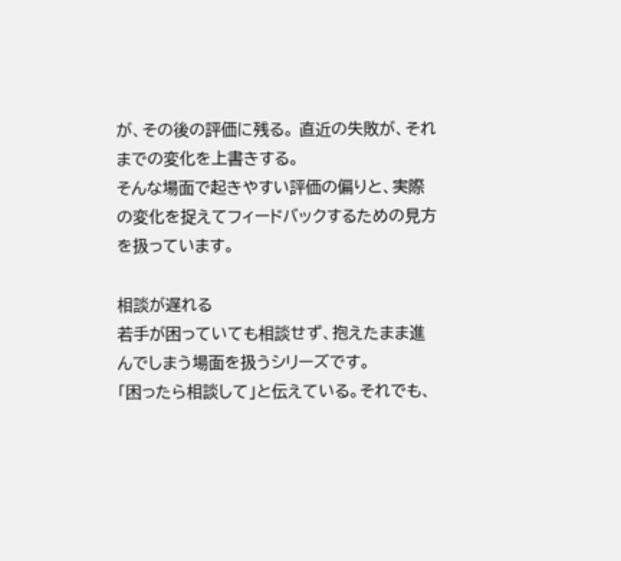が、その後の評価に残る。 直近の失敗が、それまでの変化を上書きする。
そんな場面で起きやすい評価の偏りと、実際の変化を捉えてフィードバックするための見方を扱っています。

相談が遅れる
若手が困っていても相談せず、抱えたまま進んでしまう場面を扱うシリーズです。
「困ったら相談して」と伝えている。それでも、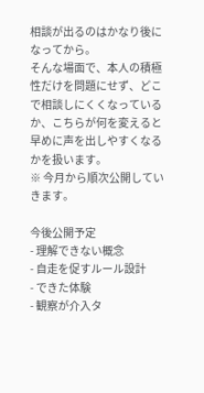相談が出るのはかなり後になってから。
そんな場面で、本人の積極性だけを問題にせず、どこで相談しにくくなっているか、こちらが何を変えると早めに声を出しやすくなるかを扱います。
※ 今月から順次公開していきます。

今後公開予定
- 理解できない概念
- 自走を促すルール設計
- できた体験
- 観察が介入タ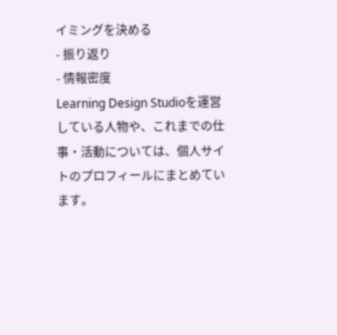イミングを決める
- 振り返り
- 情報密度
Learning Design Studioを運営している人物や、これまでの仕事・活動については、個人サイトのプロフィールにまとめています。